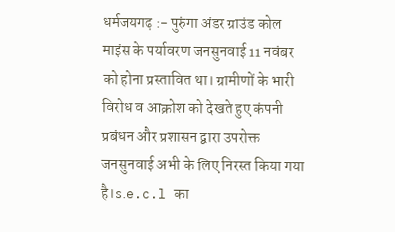धर्मजयगढ़ :- पुरुंगा अंडर ग्राउंड कोल माइंस के पर्यावरण जनसुनवाई 11 नवंबर को होना प्रस्तावित था। ग्रामीणों के भारी विरोध व आक्रोश को देखते हुए कंपनी प्रबंधन और प्रशासन द्वारा उपरोक्त जनसुनवाई अभी के लिए निरस्त किया गया है।s.e.c.l का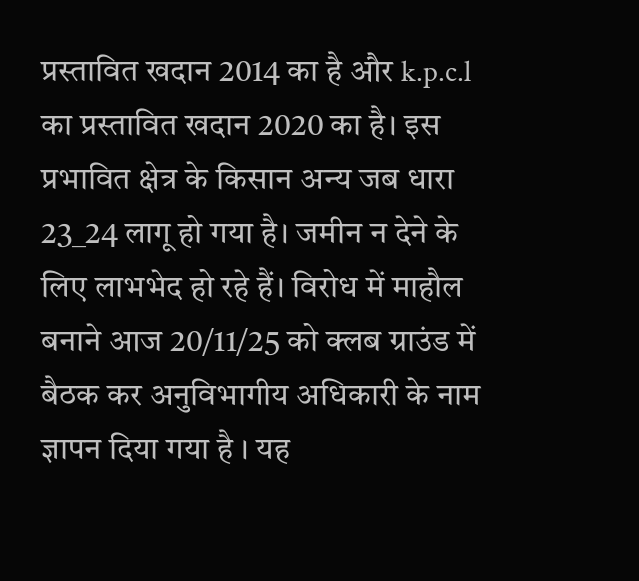प्रस्तावित खदान 2014 का है और k.p.c.l का प्रस्तावित खदान 2020 का है। इस प्रभावित क्षेत्र के किसान अन्य जब धारा 23_24 लागू हो गया है। जमीन न देने के लिए लाभभेद हो रहे हैं। विरोध में माहौल बनाने आज 20/11/25 को क्लब ग्राउंड में बैठक कर अनुविभागीय अधिकारी के नाम ज्ञापन दिया गया है । यह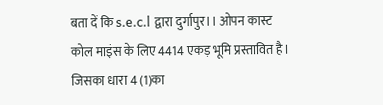बता दें कि s.e.c.l द्वारा दुर्गापुर।। ओपन कास्ट कोल माइंस के लिए 4414 एकड़ भूमि प्रस्तावित है। जिसका धारा 4 (1)का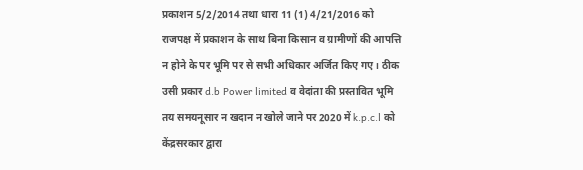प्रकाशन 5/2/2014 तथा धारा 11 (1) 4/21/2016 को राजपक्ष में प्रकाशन के साथ बिना किसान व ग्रामीणों की आपत्ति न होने के पर भूमि पर से सभी अधिकार अर्जित किए गए। ठीक उसी प्रकार d.b Power limited व वेदांता की प्रस्तावित भूमि तय समयनूसार न खदान न खोले जाने पर 2020 में k.p.c.l को केंद्रसरकार द्वारा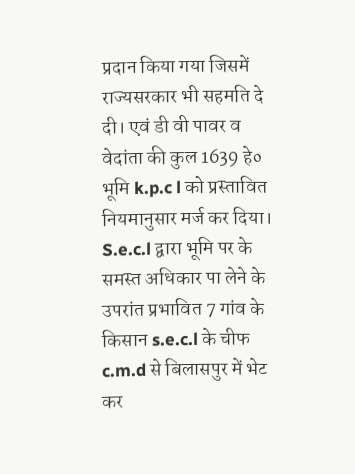प्रदान किया गया जिसमें राज्यसरकार भी सहमति दे दी। एवं डी वी पावर व वेदांता की कुल 1639 हे० भूमि k.p.c l को प्रस्तावित नियमानुसार मर्ज कर दिया। S.e.c.l द्वारा भूमि पर के समस्त अधिकार पा लेने के उपरांत प्रभावित 7 गांव के किसान s.e.c.l के चीफ c.m.d से बिलासपुर में भेट कर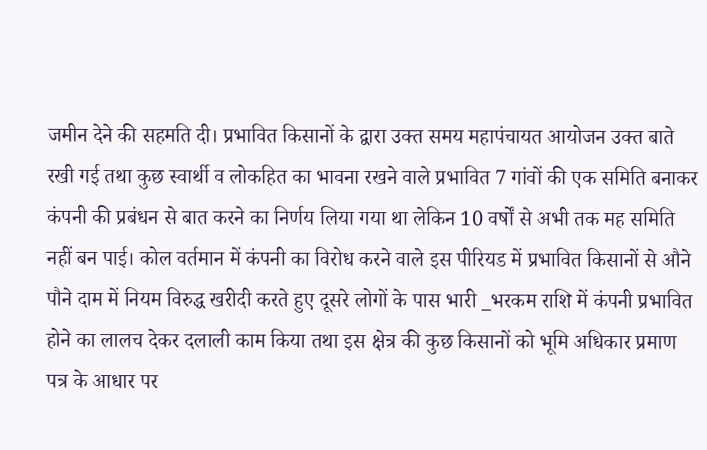जमीन देने की सहमति दी। प्रभावित किसानों के द्वारा उक्त समय महापंचायत आयोजन उक्त बाते रखी गई तथा कुछ स्वार्थी व लोकहित का भावना रखने वाले प्रभावित 7 गांवों की एक समिति बनाकर कंपनी की प्रबंधन से बात करने का निर्णय लिया गया था लेकिन 10 वर्षों से अभी तक मह समिति नहीं बन पाई। कोल वर्तमान में कंपनी का विरोध करने वाले इस पीरियड में प्रभावित किसानों से औने पौने दाम में नियम विरुद्ध खरीदी करते हुए दूसरे लोगों के पास भारी _भरकम राशि में कंपनी प्रभावित होने का लालच देकर दलाली काम किया तथा इस क्षेत्र की कुछ किसानों को भूमि अधिकार प्रमाण पत्र के आधार पर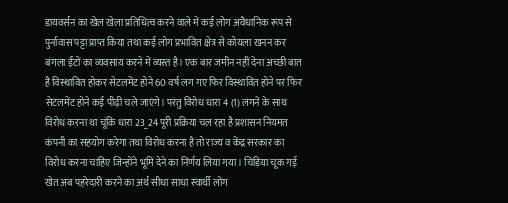डायवर्सन का खेल खेला प्रतिधित्व करने वाले में कई लोग अवैधानिक रूप से पुर्नावास पट्टा प्राप्त किया तथा कई लोग प्रभावित क्षेत्र से कोयला खनन कर बंगला ईंटों का व्यवसाय करने में व्यस्त है। एक बार जमीन नहीं देना अच्छी बात है विस्थावित होकर सेटलमेंट होने 60 वर्ष लग गए फिर विस्थावित होने पर फिर सेटलमेंट होने कई पीढ़ी चले जाएंगे। परंतु विरोध धारा 4 (1) लगने के साथ विरोध करना था चूंकि धारा 23_24 पूरी प्रक्रिया चल रहा है प्रशासन नियमत कंपनी का सहयोग करेगा तथा विरोध करना है तो राज्य व केंद्र सरकार का विरोध करना चाहिए जिन्होंने भूमि देने का निर्णय लिया गया। चिड़िया चूक गई खेत अब पहरेदारी करने का अर्थ सीधा साधा स्वार्थी लोग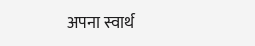अपना स्वार्थ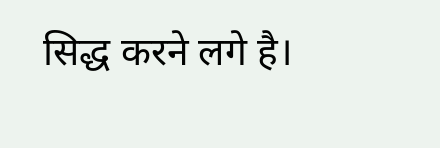सिद्ध करने लगे है।